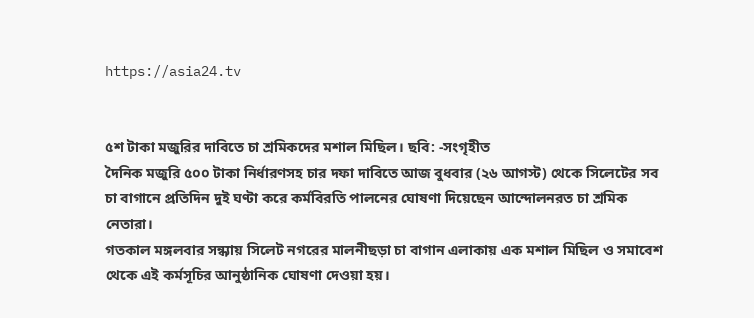https://asia24.tv


৫শ টাকা মজুরির দাবিতে চা শ্রমিকদের মশাল মিছিল। ছবি: -সংগৃহীত
দৈনিক মজুরি ৫০০ টাকা নির্ধারণসহ চার দফা দাবিতে আজ বুধবার (২৬ আগস্ট) থেকে সিলেটের সব চা বাগানে প্রতিদিন দুই ঘণ্টা করে কর্মবিরতি পালনের ঘোষণা দিয়েছেন আন্দোলনরত চা শ্রমিক নেতারা।
গতকাল মঙ্গলবার সন্ধ্যায় সিলেট নগরের মালনীছড়া চা বাগান এলাকায় এক মশাল মিছিল ও সমাবেশ থেকে এই কর্মসূচির আনুষ্ঠানিক ঘোষণা দেওয়া হয়।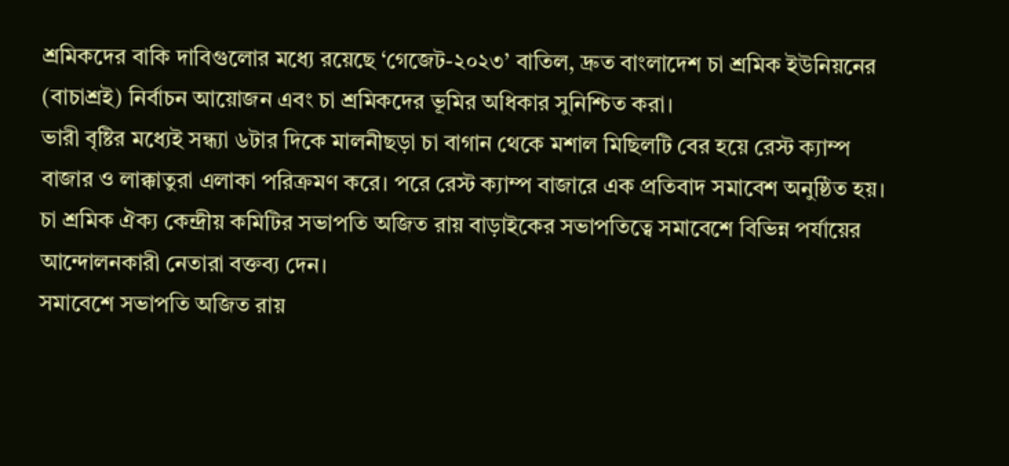শ্রমিকদের বাকি দাবিগুলোর মধ্যে রয়েছে ‘গেজেট-২০২৩’ বাতিল, দ্রুত বাংলাদেশ চা শ্রমিক ইউনিয়নের (বাচাশ্রই) নির্বাচন আয়োজন এবং চা শ্রমিকদের ভূমির অধিকার সুনিশ্চিত করা।
ভারী বৃষ্টির মধ্যেই সন্ধ্যা ৬টার দিকে মালনীছড়া চা বাগান থেকে মশাল মিছিলটি বের হয়ে রেস্ট ক্যাম্প বাজার ও লাক্কাতুরা এলাকা পরিক্রমণ করে। পরে রেস্ট ক্যাম্প বাজারে এক প্রতিবাদ সমাবেশ অনুষ্ঠিত হয়। চা শ্রমিক ঐক্য কেন্দ্রীয় কমিটির সভাপতি অজিত রায় বাড়াইকের সভাপতিত্বে সমাবেশে বিভিন্ন পর্যায়ের আন্দোলনকারী নেতারা বক্তব্য দেন।
সমাবেশে সভাপতি অজিত রায়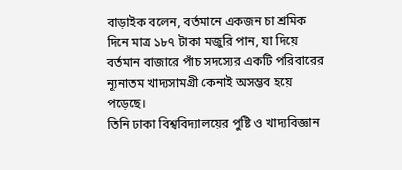বাড়াইক বলেন, বর্তমানে একজন চা শ্রমিক দিনে মাত্র ১৮৭ টাকা মজুরি পান, যা দিয়ে বর্তমান বাজারে পাঁচ সদস্যের একটি পরিবারের ন্যূনাতম খাদ্যসামগ্রী কেনাই অসম্ভব হয়ে পড়েছে।
তিনি ঢাকা বিশ্ববিদ্যালয়ের পুষ্টি ও খাদ্যবিজ্ঞান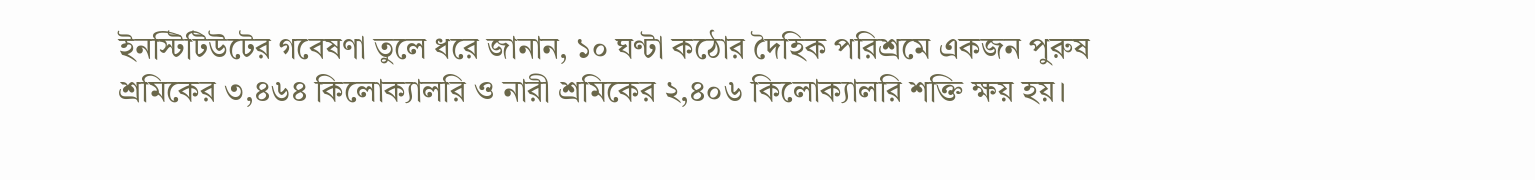ইনস্টিটিউটের গবেষণা তুলে ধরে জানান, ১০ ঘণ্টা কঠোর দৈহিক পরিশ্রমে একজন পুরুষ শ্রমিকের ৩,৪৬৪ কিলোক্যালরি ও নারী শ্রমিকের ২,৪০৬ কিলোক্যালরি শক্তি ক্ষয় হয়।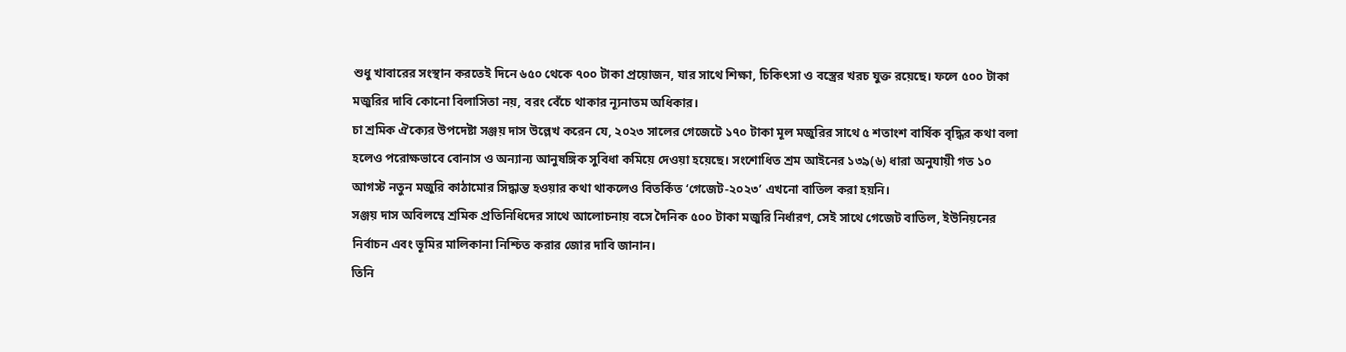শুধু খাবারের সংস্থান করতেই দিনে ৬৫০ থেকে ৭০০ টাকা প্রয়োজন, যার সাথে শিক্ষা, চিকিৎসা ও বস্ত্রের খরচ যুক্ত রয়েছে। ফলে ৫০০ টাকা মজুরির দাবি কোনো বিলাসিতা নয়, বরং বেঁচে থাকার ন্যূনাতম অধিকার।
চা শ্রমিক ঐক্যের উপদেষ্টা সঞ্জয় দাস উল্লেখ করেন যে, ২০২৩ সালের গেজেটে ১৭০ টাকা মূল মজুরির সাথে ৫ শতাংশ বার্ষিক বৃদ্ধির কথা বলা হলেও পরোক্ষভাবে বোনাস ও অন্যান্য আনুষঙ্গিক সুবিধা কমিয়ে দেওয়া হয়েছে। সংশোধিত শ্রম আইনের ১৩৯(৬) ধারা অনুযায়ী গত ১০ আগস্ট নতুন মজুরি কাঠামোর সিদ্ধান্ত হওয়ার কথা থাকলেও বিতর্কিত ‘গেজেট-২০২৩’ এখনো বাতিল করা হয়নি।
সঞ্জয় দাস অবিলম্বে শ্রমিক প্রতিনিধিদের সাথে আলোচনায় বসে দৈনিক ৫০০ টাকা মজুরি নির্ধারণ, সেই সাথে গেজেট বাতিল, ইউনিয়নের নির্বাচন এবং ভূমির মালিকানা নিশ্চিত করার জোর দাবি জানান।
তিনি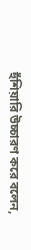হুঁশিয়ারি উচ্চারণ করে বলেন,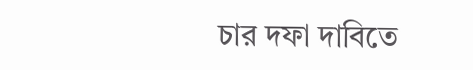চার দফা দাবিতে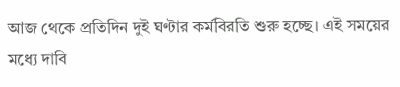আজ থেকে প্রতিদিন দুই ঘণ্টার কর্মবিরতি শুরু হচ্ছে। এই সময়ের মধ্যে দাবি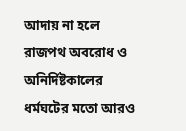আদায় না হলে রাজপথ অবরোধ ও অনির্দিষ্টকালের ধর্মঘটের মতো আরও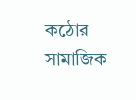কঠোর সামাজিক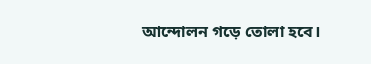আন্দোলন গড়ে তোলা হবে।